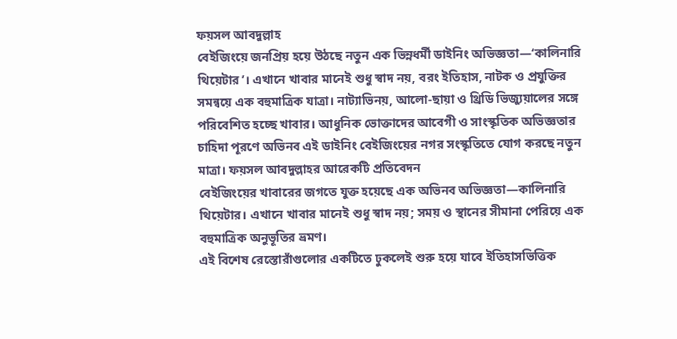ফয়সল আবদুল্লাহ
বেইজিংয়ে জনপ্রিয় হয়ে উঠছে নতুন এক ভিন্নধর্মী ডাইনিং অভিজ্ঞতা—‘কালিনারি থিয়েটার’। এখানে খাবার মানেই শুধু স্বাদ নয়, বরং ইতিহাস, নাটক ও প্রযুক্তির সমন্বয়ে এক বহুমাত্রিক যাত্রা। নাট্যাভিনয়, আলো-ছায়া ও থ্রিডি ভিজ্যুয়ালের সঙ্গে পরিবেশিত হচ্ছে খাবার। আধুনিক ভোক্তাদের আবেগী ও সাংস্কৃতিক অভিজ্ঞতার চাহিদা পূরণে অভিনব এই ডাইনিং বেইজিংয়ের নগর সংস্কৃতিতে যোগ করছে নতুন মাত্রা। ফয়সল আবদুল্লাহর আরেকটি প্রতিবেদন
বেইজিংয়ের খাবারের জগতে যুক্ত হয়েছে এক অভিনব অভিজ্ঞতা—কালিনারি থিয়েটার। এখানে খাবার মানেই শুধু স্বাদ নয়; সময় ও স্থানের সীমানা পেরিয়ে এক বহুমাত্রিক অনুভূতির ভ্রমণ।
এই বিশেষ রেস্তোরাঁগুলোর একটিতে ঢুকলেই শুরু হয়ে যাবে ইতিহাসভিত্তিক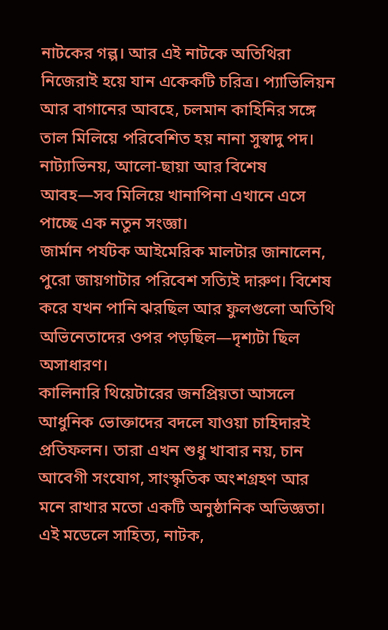নাটকের গল্প। আর এই নাটকে অতিথিরা নিজেরাই হয়ে যান একেকটি চরিত্র। প্যাভিলিয়ন আর বাগানের আবহে, চলমান কাহিনির সঙ্গে তাল মিলিয়ে পরিবেশিত হয় নানা সুস্বাদু পদ। নাট্যাভিনয়, আলো-ছায়া আর বিশেষ আবহ—সব মিলিয়ে খানাপিনা এখানে এসে পাচ্ছে এক নতুন সংজ্ঞা।
জার্মান পর্যটক আইমেরিক মালটার জানালেন, পুরো জায়গাটার পরিবেশ সত্যিই দারুণ। বিশেষ করে যখন পানি ঝরছিল আর ফুলগুলো অতিথি অভিনেতাদের ওপর পড়ছিল—দৃশ্যটা ছিল অসাধারণ।
কালিনারি থিয়েটারের জনপ্রিয়তা আসলে আধুনিক ভোক্তাদের বদলে যাওয়া চাহিদারই প্রতিফলন। তারা এখন শুধু খাবার নয়, চান আবেগী সংযোগ, সাংস্কৃতিক অংশগ্রহণ আর মনে রাখার মতো একটি অনুষ্ঠানিক অভিজ্ঞতা। এই মডেলে সাহিত্য, নাটক,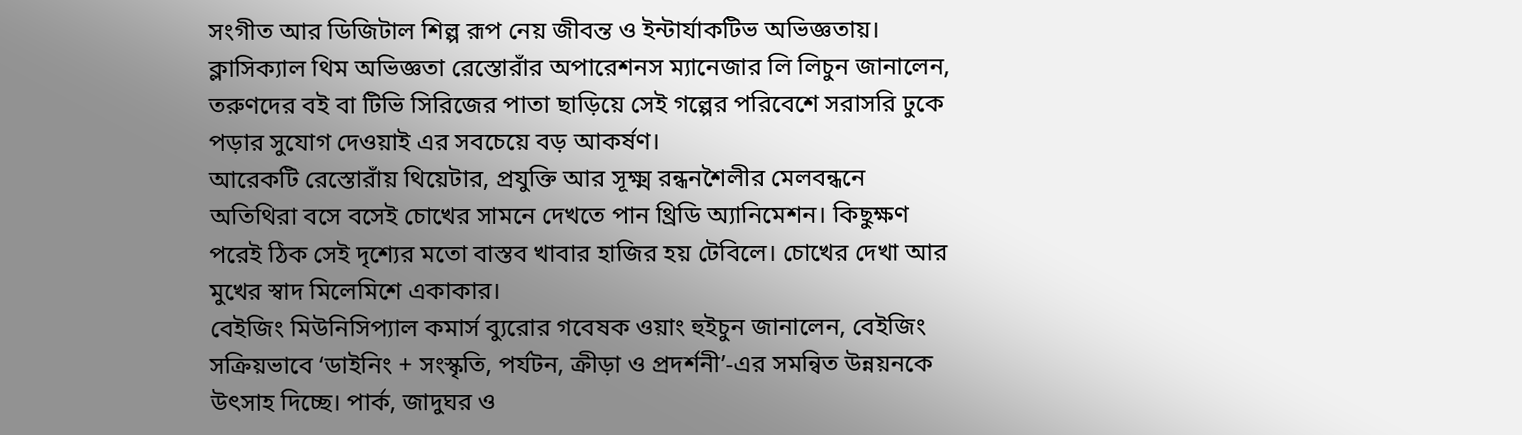সংগীত আর ডিজিটাল শিল্প রূপ নেয় জীবন্ত ও ইন্টার্যাকটিভ অভিজ্ঞতায়।
ক্লাসিক্যাল থিম অভিজ্ঞতা রেস্তোরাঁর অপারেশনস ম্যানেজার লি লিচুন জানালেন, তরুণদের বই বা টিভি সিরিজের পাতা ছাড়িয়ে সেই গল্পের পরিবেশে সরাসরি ঢুকে পড়ার সুযোগ দেওয়াই এর সবচেয়ে বড় আকর্ষণ।
আরেকটি রেস্তোরাঁয় থিয়েটার, প্রযুক্তি আর সূক্ষ্ম রন্ধনশৈলীর মেলবন্ধনে অতিথিরা বসে বসেই চোখের সামনে দেখতে পান থ্রিডি অ্যানিমেশন। কিছুক্ষণ পরেই ঠিক সেই দৃশ্যের মতো বাস্তব খাবার হাজির হয় টেবিলে। চোখের দেখা আর মুখের স্বাদ মিলেমিশে একাকার।
বেইজিং মিউনিসিপ্যাল কমার্স ব্যুরোর গবেষক ওয়াং হুইচুন জানালেন, বেইজিং সক্রিয়ভাবে ‘ডাইনিং + সংস্কৃতি, পর্যটন, ক্রীড়া ও প্রদর্শনী’-এর সমন্বিত উন্নয়নকে উৎসাহ দিচ্ছে। পার্ক, জাদুঘর ও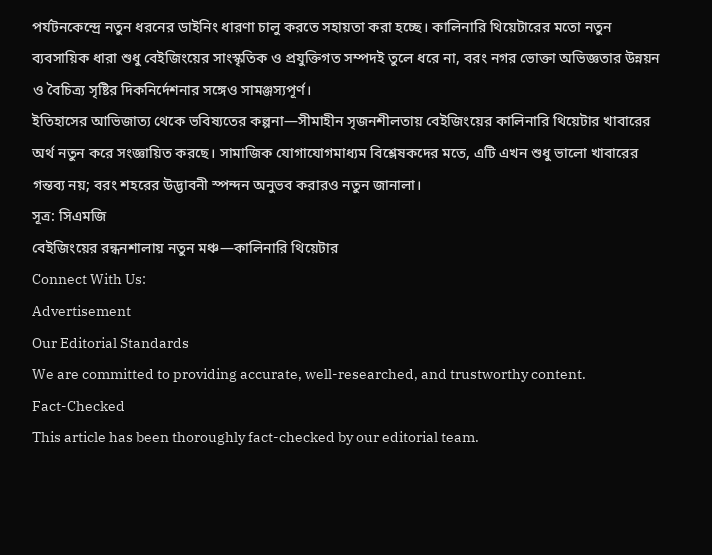পর্যটনকেন্দ্রে নতুন ধরনের ডাইনিং ধারণা চালু করতে সহায়তা করা হচ্ছে। কালিনারি থিয়েটারের মতো নতুন ব্যবসায়িক ধারা শুধু বেইজিংয়ের সাংস্কৃতিক ও প্রযুক্তিগত সম্পদই তুলে ধরে না, বরং নগর ভোক্তা অভিজ্ঞতার উন্নয়ন ও বৈচিত্র্য সৃষ্টির দিকনির্দেশনার সঙ্গেও সামঞ্জস্যপূর্ণ।
ইতিহাসের আভিজাত্য থেকে ভবিষ্যতের কল্পনা—সীমাহীন সৃজনশীলতায় বেইজিংয়ের কালিনারি থিয়েটার খাবারের অর্থ নতুন করে সংজ্ঞায়িত করছে। সামাজিক যোগাযোগমাধ্যম বিশ্লেষকদের মতে, এটি এখন শুধু ভালো খাবারের গন্তব্য নয়; বরং শহরের উদ্ভাবনী স্পন্দন অনুভব করারও নতুন জানালা।
সূত্র: সিএমজি
বেইজিংয়ের রন্ধনশালায় নতুন মঞ্চ—কালিনারি থিয়েটার
Connect With Us:
Advertisement
Our Editorial Standards
We are committed to providing accurate, well-researched, and trustworthy content.
Fact-Checked
This article has been thoroughly fact-checked by our editorial team.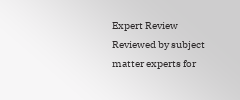Expert Review
Reviewed by subject matter experts for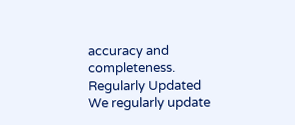accuracy and completeness.
Regularly Updated
We regularly update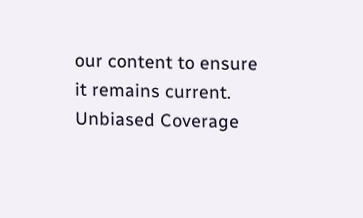our content to ensure it remains current.
Unbiased Coverage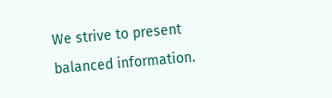We strive to present balanced information.